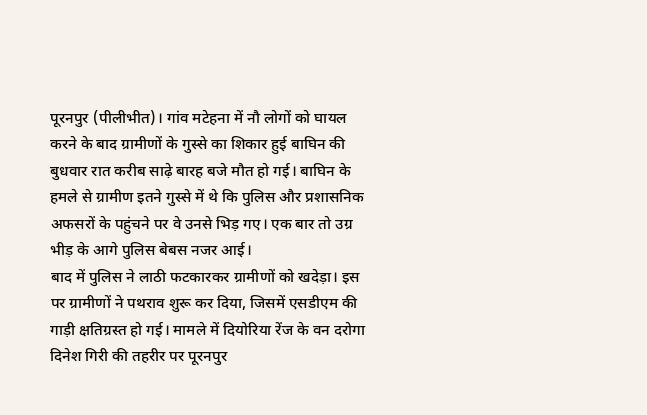पूरनपुर (पीलीभीत)। गांव मटेहना में नौ लोगों को घायल करने के बाद ग्रामीणों के गुस्से का शिकार हुई बाघिन की बुधवार रात करीब साढ़े बारह बजे मौत हो गई। बाघिन के हमले से ग्रामीण इतने गुस्से में थे कि पुलिस और प्रशासनिक अफसरों के पहुंचने पर वे उनसे भिड़ गए। एक बार तो उग्र भीड़ के आगे पुलिस बेबस नजर आई।
बाद में पुलिस ने लाठी फटकारकर ग्रामीणों को खदेड़ा। इस पर ग्रामीणों ने पथराव शुरू कर दिया, जिसमें एसडीएम की गाड़ी क्षतिग्रस्त हो गई। मामले में दियोरिया रेंज के वन दरोगा दिनेश गिरी की तहरीर पर पूरनपुर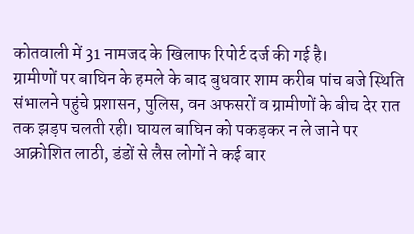कोतवाली में 31 नामजद के खिलाफ रिपोर्ट दर्ज की गई है।
ग्रामीणों पर बाघिन के हमले के बाद बुधवार शाम करीब पांच बजे स्थिति संभालने पहुंचे प्रशासन, पुलिस, वन अफसरों व ग्रामीणों के बीच देर रात तक झड़प चलती रही। घायल बाघिन को पकड़कर न ले जाने पर आक्रोशित लाठी, डंडों से लैस लोगों ने कई बार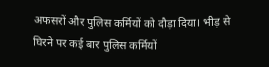अफसरों और पुलिस कर्मियों को दौड़ा दिया। भीड़ से घिरने पर कई बार पुलिस कर्मियों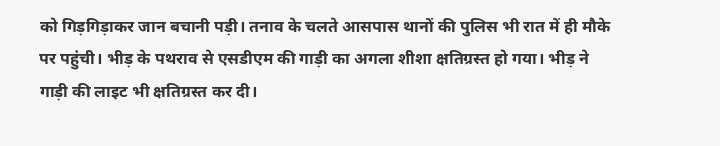को गिड़गिड़ाकर जान बचानी पड़ी। तनाव के चलते आसपास थानों की पुलिस भी रात में ही मौके पर पहुंची। भीड़ के पथराव से एसडीएम की गाड़ी का अगला शीशा क्षतिग्रस्त हो गया। भीड़ ने गाड़ी की लाइट भी क्षतिग्रस्त कर दी।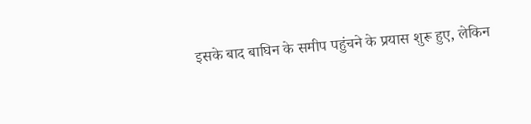इसके बाद बाघिन के समीप पहुंचने के प्रयास शुरू हुए, लेकिन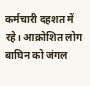कर्मचारी दहशत में रहे। आक्रोशित लोग बाघिन को जंगल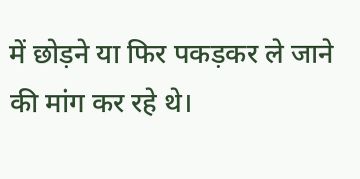में छोड़ने या फिर पकड़कर ले जाने की मांग कर रहे थे।